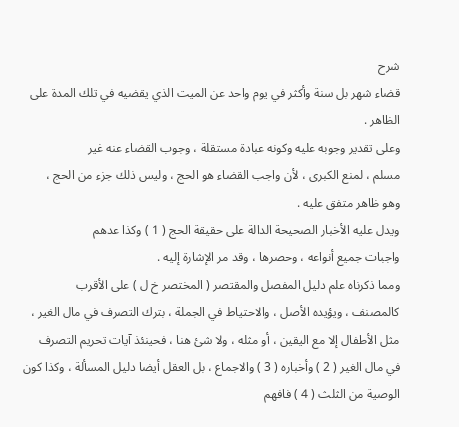شرح
قضاء شهر بل سنة وأكثر في يوم واحد عن الميت الذي يقضيه في تلك المدة على
الظاهر .
وعلى تقدير وجوبه عليه وكونه عبادة مستقلة ، وجوب القضاء عنه غير
مسلم ، لمنع الكبرى ، لأن واجب القضاء هو الحج ، وليس ذلك جزء من الحج ،
وهو ظاهر متفق عليه .
ويدل عليه الأخبار الصحيحة الدالة على حقيقة الحج ( 1 ) وكذا عدهم
واجبات جميع أنواعه ، وحصرها ، وقد مر الإشارة إليه .
ومما ذكرناه علم دليل المفصل والمقتصر ( المختصر خ ل ) على الأقرب
كالمصنف ، ويؤيده الأصل ، والاحتياط في الجملة ، بترك التصرف في مال الغير ،
مثل الأطفال إلا مع اليقين ، أو مثله ، ولا شئ هنا ، فحينئذ آيات تحريم التصرف
في مال الغير ( 2 ) وأخباره ( 3 ) والاجماع ، بل العقل أيضا دليل المسألة ، وكذا كون
الوصية من الثلث ( 4 ) فافهم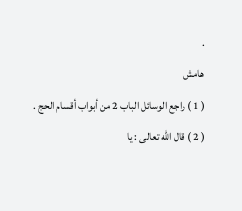.
هامش
( 1 ) راجع الوسائل الباب 2 من أبواب أقسام الحج .
( 2 ) قال الله تعالى : يا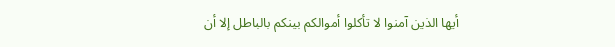أيها الذين آمنوا لا تأكلوا أموالكم بينكم بالباطل إلا أن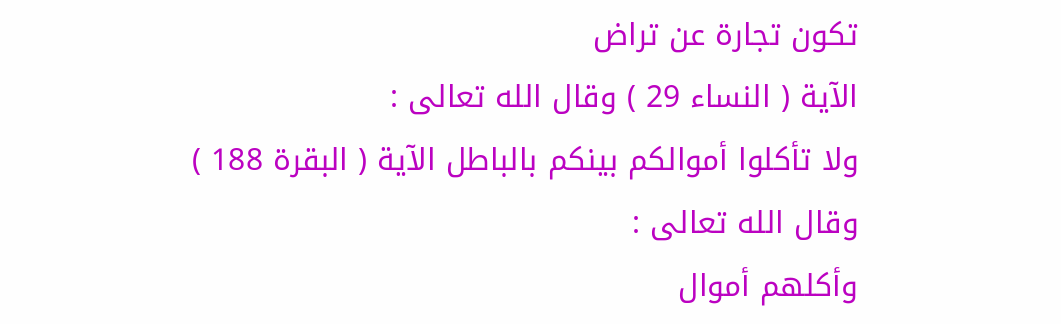تكون تجارة عن تراض
الآية ( النساء 29 ) وقال الله تعالى :
ولا تأكلوا أموالكم بينكم بالباطل الآية ( البقرة 188 ) وقال الله تعالى :
وأكلهم أموال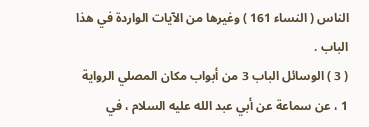الناس ( النساء 161 ) وغيرها من الآيات الواردة في هذا الباب .
( 3 ) الوسائل الباب 3 من أبواب مكان المصلي الرواية 1 ، عن سماعة عن أبي عبد الله عليه السلام ، في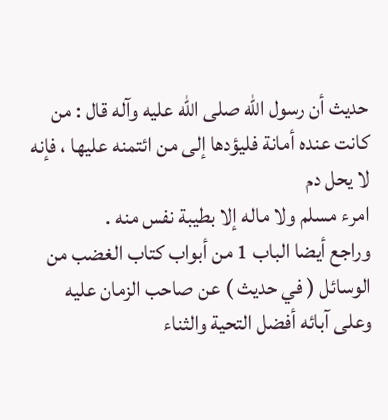حديث أن رسول الله صلى الله عليه وآله قال : من كانت عنده أمانة فليؤدها إلى من ائتمنه عليها ، فإنه لا يحل دم
امرء مسلم ولا ماله إلا بطيبة نفس منه .
وراجع أيضا الباب 1 من أبواب كتاب الغضب من الوسائل ( في حديث ) عن صاحب الزمان عليه
وعلى آبائه أفضل التحية والثناء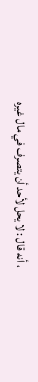، أنه قال : لا يحل لأحد أن يتصرف في مال غيره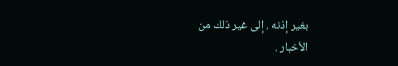بغير إذنه . إلى غير ذلك من
الأخبار .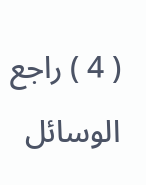( 4 ) راجع الوسائل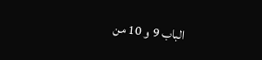الباب 9 و 10 من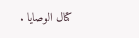كتال الوصايا .